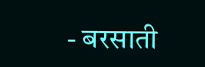- बरसाती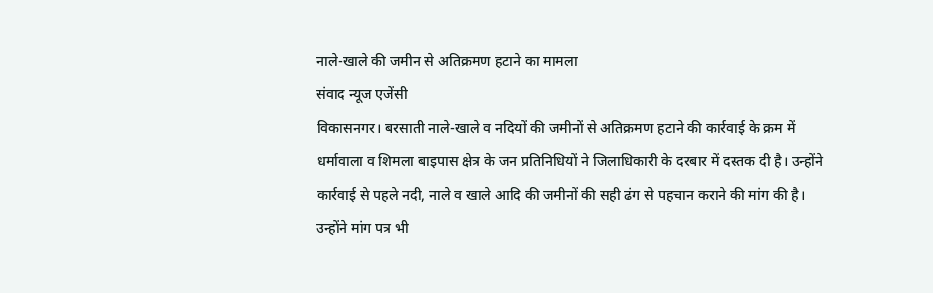नाले-खाले की जमीन से अतिक्रमण हटाने का मामला
संवाद न्यूज एजेंसी
विकासनगर। बरसाती नाले-खाले व नदियों की जमीनों से अतिक्रमण हटाने की कार्रवाई के क्रम में धर्मावाला व शिमला बाइपास क्षेत्र के जन प्रतिनिधियों ने जिलाधिकारी के दरबार में दस्तक दी है। उन्होंने कार्रवाई से पहले नदी, नाले व खाले आदि की जमीनों की सही ढंग से पहचान कराने की मांग की है। उन्होंने मांग पत्र भी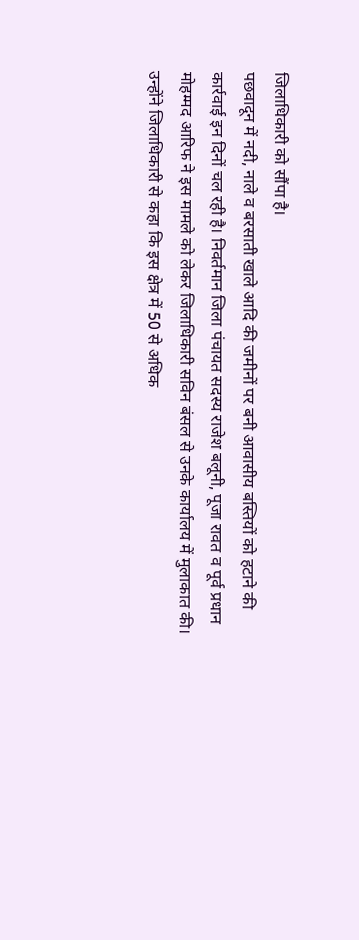जिलाधिकारी को सौंपा है।
पछवादून में नदी, नाले व बरसाती खाले आदि की जमीनों पर बनी आवासीय बस्तियों को हटाने की कार्रवाई इन दिनों चल रही है। निवर्तमान जिला पंचायत सदस्य राजेश बलूनी, पूजा रावत व पूर्व प्रधान मोहम्मद आरिफ ने इस मामले को लेकर जिलाधिकारी सविन बंसल से उनके कार्यालय में मुलाकात की। उन्होंने जिलाधिकारी से कहा कि इस क्षेत्र में 50 से अधिक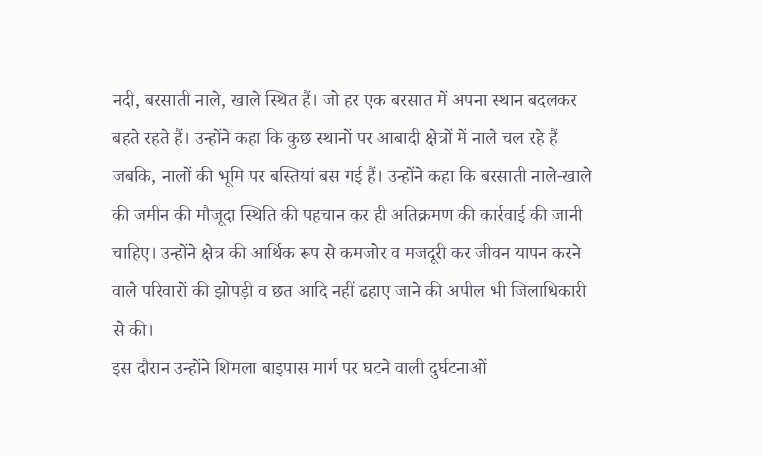नदी, बरसाती नाले, खाले स्थित हैं। जो हर एक बरसात में अपना स्थान बदलकर बहते रहते हैं। उन्होंने कहा कि कुछ स्थानों पर आबादी क्षेत्रों में नाले चल रहे हैं जबकि, नालों की भूमि पर बस्तियां बस गई हैं। उन्होंने कहा कि बरसाती नाले-खाले की जमीन की मौजूदा स्थिति की पहचान कर ही अतिक्रमण की कार्रवाई की जानी चाहिए। उन्होंने क्षेत्र की आर्थिक रूप से कमजोर व मजदूरी कर जीवन यापन करने वाले परिवारों की झोपड़ी व छत आदि नहीं ढहाए जाने की अपील भी जिलाधिकारी से की।
इस दौरान उन्होंने शिमला बाइपास मार्ग पर घटने वाली दुर्घटनाओं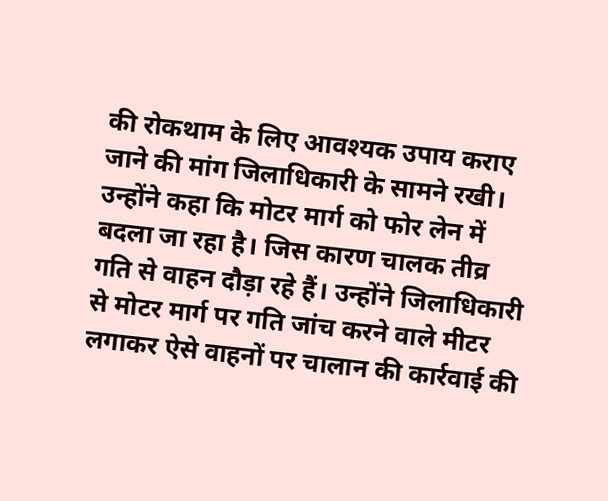की रोकथाम के लिए आवश्यक उपाय कराए जाने की मांग जिलाधिकारी के सामने रखी। उन्होंने कहा कि मोटर मार्ग को फोर लेन में बदला जा रहा है। जिस कारण चालक तीव्र गति से वाहन दौड़ा रहे हैं। उन्होंने जिलाधिकारी से मोटर मार्ग पर गति जांच करने वाले मीटर लगाकर ऐसे वाहनों पर चालान की कार्रवाई की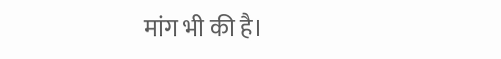मांग भी की है।